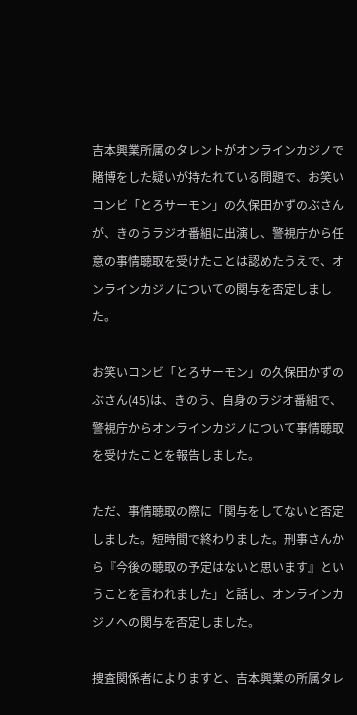吉本興業所属のタレントがオンラインカジノで賭博をした疑いが持たれている問題で、お笑いコンビ「とろサーモン」の久保田かずのぶさんが、きのうラジオ番組に出演し、警視庁から任意の事情聴取を受けたことは認めたうえで、オンラインカジノについての関与を否定しました。

お笑いコンビ「とろサーモン」の久保田かずのぶさん(45)は、きのう、自身のラジオ番組で、警視庁からオンラインカジノについて事情聴取を受けたことを報告しました。

ただ、事情聴取の際に「関与をしてないと否定しました。短時間で終わりました。刑事さんから『今後の聴取の予定はないと思います』ということを言われました」と話し、オンラインカジノへの関与を否定しました。

捜査関係者によりますと、吉本興業の所属タレ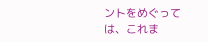ントをめぐっては、これま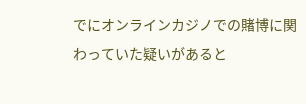でにオンラインカジノでの賭博に関わっていた疑いがあると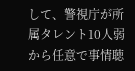して、警視庁が所属タレント10人弱から任意で事情聴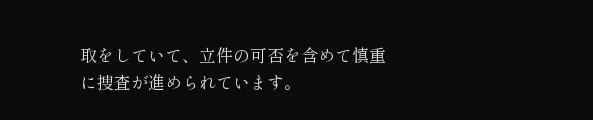取をしていて、立件の可否を含めて慎重に捜査が進められています。